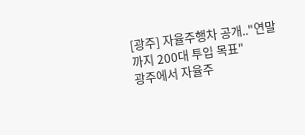[광주] 자율주행차 공개.."연말까지 200대 투입 목표"
광주에서 자율주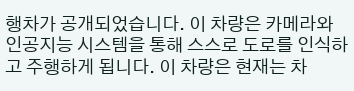행차가 공개되었습니다. 이 차량은 카메라와 인공지능 시스템을 통해 스스로 도로를 인식하고 주행하게 됩니다. 이 차량은 현재는 차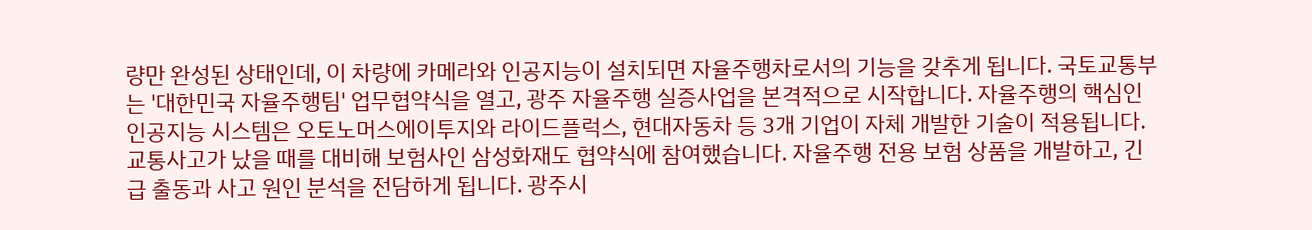량만 완성된 상태인데, 이 차량에 카메라와 인공지능이 설치되면 자율주행차로서의 기능을 갖추게 됩니다. 국토교통부는 '대한민국 자율주행팀' 업무협약식을 열고, 광주 자율주행 실증사업을 본격적으로 시작합니다. 자율주행의 핵심인 인공지능 시스템은 오토노머스에이투지와 라이드플럭스, 현대자동차 등 3개 기업이 자체 개발한 기술이 적용됩니다. 교통사고가 났을 때를 대비해 보험사인 삼성화재도 협약식에 참여했습니다. 자율주행 전용 보험 상품을 개발하고, 긴급 출동과 사고 원인 분석을 전담하게 됩니다. 광주시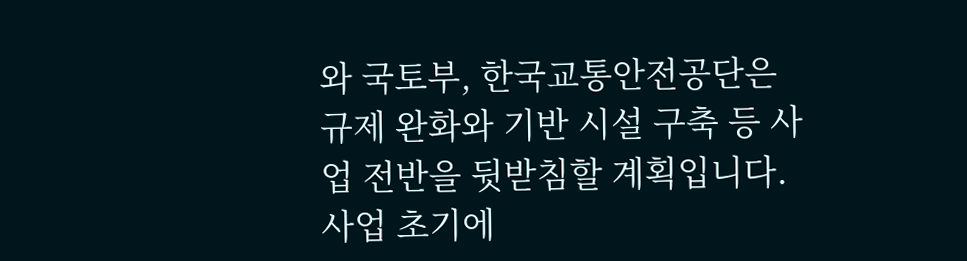와 국토부, 한국교통안전공단은 규제 완화와 기반 시설 구축 등 사업 전반을 뒷받침할 계획입니다. 사업 초기에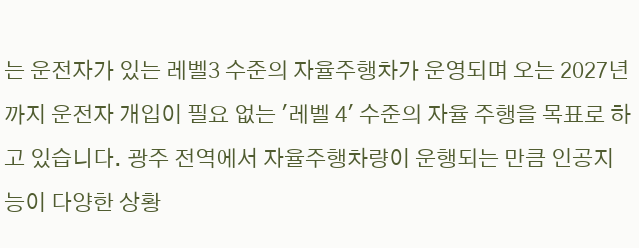는 운전자가 있는 레벨3 수준의 자율주행차가 운영되며 오는 2027년까지 운전자 개입이 필요 없는 '레벨 4' 수준의 자율 주행을 목표로 하고 있습니다. 광주 전역에서 자율주행차량이 운행되는 만큼 인공지능이 다양한 상황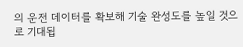의 운전 데이터를 확보해 기술 완성도를 높일 것으로 기대됩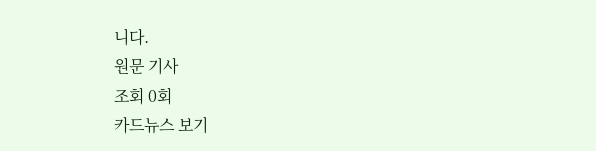니다.
원문 기사
조회 0회
카드뉴스 보기